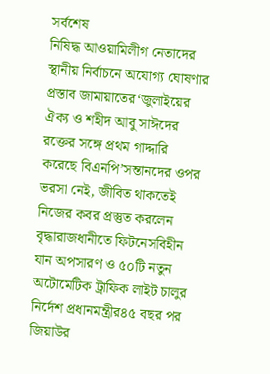সর্বশেষ
নিষিদ্ধ আওয়ামিলীগ নেতাদের স্থানীয় নির্বাচনে অযোগ্য ঘোষণার প্রস্তাব জামায়াতের‘জুলাইয়ের ঐক্য ও শহীদ আবু সাঈদের রক্তের সঙ্গে প্রথম গাদ্দারি করেছে বিএনপি’সন্তানদের ওপর ভরসা নেই, জীবিত থাকতেই নিজের কবর প্রস্তুত করলেন বৃদ্ধারাজধানীতে ফিটনেসবিহীন যান অপসারণ ও ৫০টি নতুন অটোমেটিক ট্রাফিক লাইট চালুর নির্দেশ প্রধানমন্ত্রীর৪৫ বছর পর জিয়াউর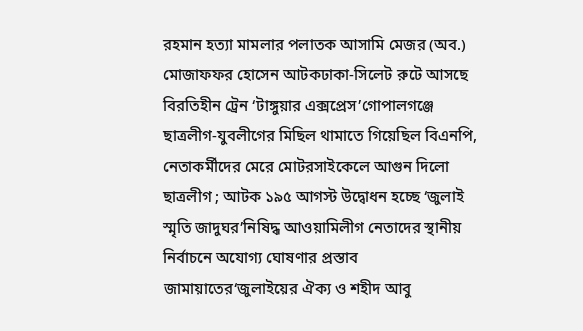রহমান হত্যা মামলার পলাতক আসামি মেজর (অব.) মোজাফফর হোসেন আটকঢাকা-সিলেট রুটে আসছে বিরতিহীন ট্রেন ‘টাঙ্গুয়ার এক্সপ্রেস’গোপালগঞ্জে ছাত্রলীগ-যুবলীগের মিছিল থামাতে গিয়েছিল বিএনপি, নেতাকর্মীদের মেরে মোটরসাইকেলে আগুন দিলো ছাত্রলীগ ; আটক ১৯৫ আগস্ট উদ্বোধন হচ্ছে ‘জুলাই স্মৃতি জাদুঘর’নিষিদ্ধ আওয়ামিলীগ নেতাদের স্থানীয় নির্বাচনে অযোগ্য ঘোষণার প্রস্তাব জামায়াতের‘জুলাইয়ের ঐক্য ও শহীদ আবু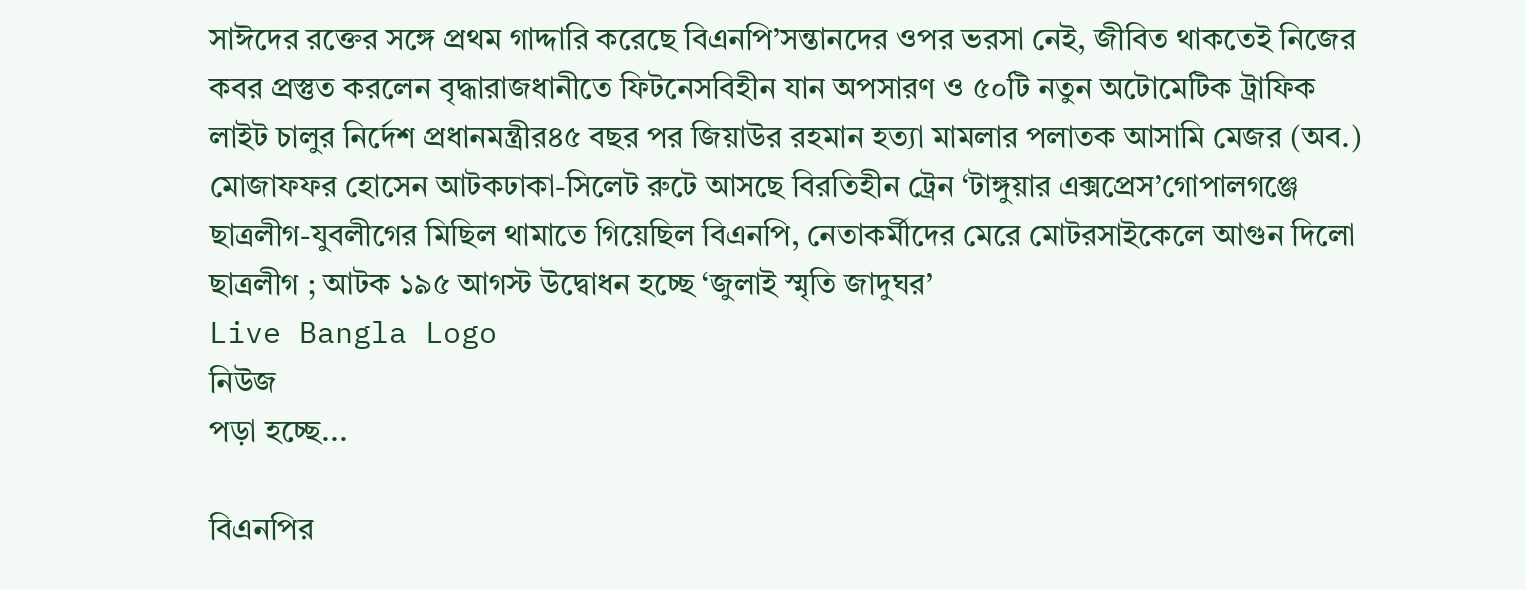সাঈদের রক্তের সঙ্গে প্রথম গাদ্দারি করেছে বিএনপি’সন্তানদের ওপর ভরসা নেই, জীবিত থাকতেই নিজের কবর প্রস্তুত করলেন বৃদ্ধারাজধানীতে ফিটনেসবিহীন যান অপসারণ ও ৫০টি নতুন অটোমেটিক ট্রাফিক লাইট চালুর নির্দেশ প্রধানমন্ত্রীর৪৫ বছর পর জিয়াউর রহমান হত্যা মামলার পলাতক আসামি মেজর (অব.) মোজাফফর হোসেন আটকঢাকা-সিলেট রুটে আসছে বিরতিহীন ট্রেন ‘টাঙ্গুয়ার এক্সপ্রেস’গোপালগঞ্জে ছাত্রলীগ-যুবলীগের মিছিল থামাতে গিয়েছিল বিএনপি, নেতাকর্মীদের মেরে মোটরসাইকেলে আগুন দিলো ছাত্রলীগ ; আটক ১৯৫ আগস্ট উদ্বোধন হচ্ছে ‘জুলাই স্মৃতি জাদুঘর’
Live Bangla Logo
নিউজ
পড়া হচ্ছে...

বিএনপির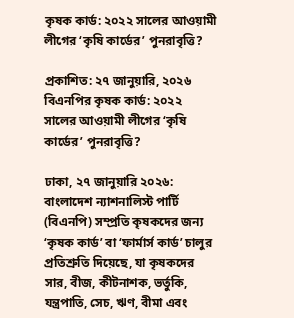কৃষক কার্ড: ২০২২ সালের আওয়ামী লীগের ‘কৃষি কার্ডের’ পুনরাবৃত্তি?

প্রকাশিত: ২৭ জানুয়ারি, ২০২৬
বিএনপির কৃষক কার্ড: ২০২২ সালের আওয়ামী লীগের ‘কৃষি কার্ডের’ পুনরাবৃত্তি?

ঢাকা, ২৭ জানুয়ারি ২০২৬: বাংলাদেশ ন্যাশনালিস্ট পার্টি (বিএনপি) সম্প্রতি কৃষকদের জন্য ‘কৃষক কার্ড’ বা ‘ফার্মার্স কার্ড’ চালুর প্রতিশ্রুতি দিয়েছে, যা কৃষকদের সার, বীজ, কীটনাশক, ভর্তুকি, যন্ত্রপাতি, সেচ, ঋণ, বীমা এবং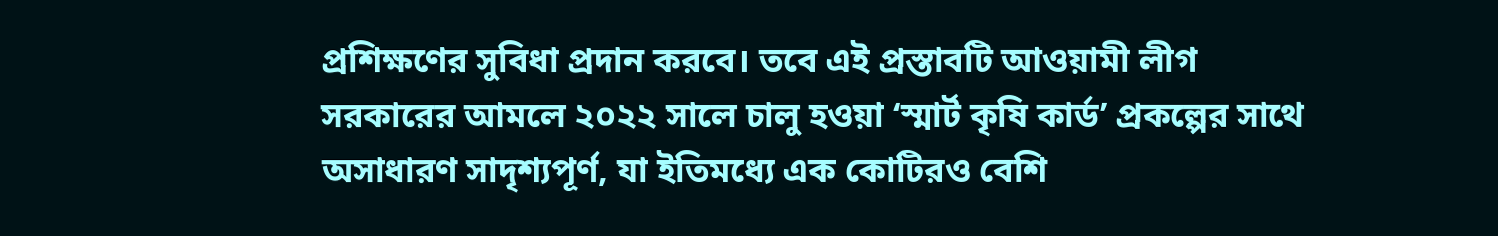প্রশিক্ষণের সুবিধা প্রদান করবে। তবে এই প্রস্তাবটি আওয়ামী লীগ সরকারের আমলে ২০২২ সালে চালু হওয়া ‘স্মার্ট কৃষি কার্ড’ প্রকল্পের সাথে অসাধারণ সাদৃশ্যপূর্ণ, যা ইতিমধ্যে এক কোটিরও বেশি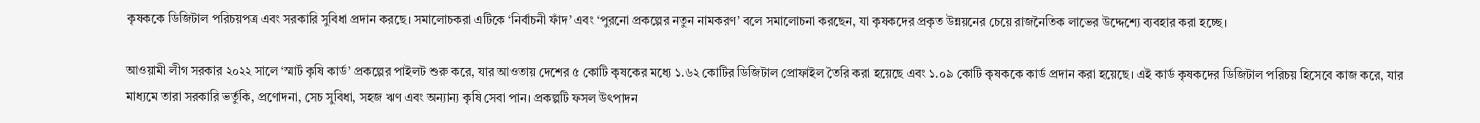কৃষককে ডিজিটাল পরিচয়পত্র এবং সরকারি সুবিধা প্রদান করছে। সমালোচকরা এটিকে ‘নির্বাচনী ফাঁদ’ এবং ‘পুরনো প্রকল্পের নতুন নামকরণ’ বলে সমালোচনা করছেন, যা কৃষকদের প্রকৃত উন্নয়নের চেয়ে রাজনৈতিক লাভের উদ্দেশ্যে ব্যবহার করা হচ্ছে।

আওয়ামী লীগ সরকার ২০২২ সালে ‘স্মার্ট কৃষি কার্ড’ প্রকল্পের পাইলট শুরু করে, যার আওতায় দেশের ৫ কোটি কৃষকের মধ্যে ১.৬২ কোটির ডিজিটাল প্রোফাইল তৈরি করা হয়েছে এবং ১.০৯ কোটি কৃষককে কার্ড প্রদান করা হয়েছে। এই কার্ড কৃষকদের ডিজিটাল পরিচয় হিসেবে কাজ করে, যার মাধ্যমে তারা সরকারি ভর্তুকি, প্রণোদনা, সেচ সুবিধা, সহজ ঋণ এবং অন্যান্য কৃষি সেবা পান। প্রকল্পটি ফসল উৎপাদন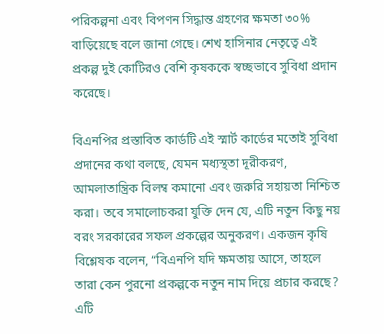পরিকল্পনা এবং বিপণন সিদ্ধান্ত গ্রহণের ক্ষমতা ৩০% বাড়িয়েছে বলে জানা গেছে। শেখ হাসিনার নেতৃত্বে এই প্রকল্প দুই কোটিরও বেশি কৃষককে স্বচ্ছভাবে সুবিধা প্রদান করেছে।

বিএনপির প্রস্তাবিত কার্ডটি এই স্মার্ট কার্ডের মতোই সুবিধা প্রদানের কথা বলছে, যেমন মধ্যস্থতা দূরীকরণ, আমলাতান্ত্রিক বিলম্ব কমানো এবং জরুরি সহায়তা নিশ্চিত করা। তবে সমালোচকরা যুক্তি দেন যে, এটি নতুন কিছু নয় বরং সরকারের সফল প্রকল্পের অনুকরণ। একজন কৃষি বিশ্লেষক বলেন, “বিএনপি যদি ক্ষমতায় আসে, তাহলে তারা কেন পুরনো প্রকল্পকে নতুন নাম দিয়ে প্রচার করছে? এটি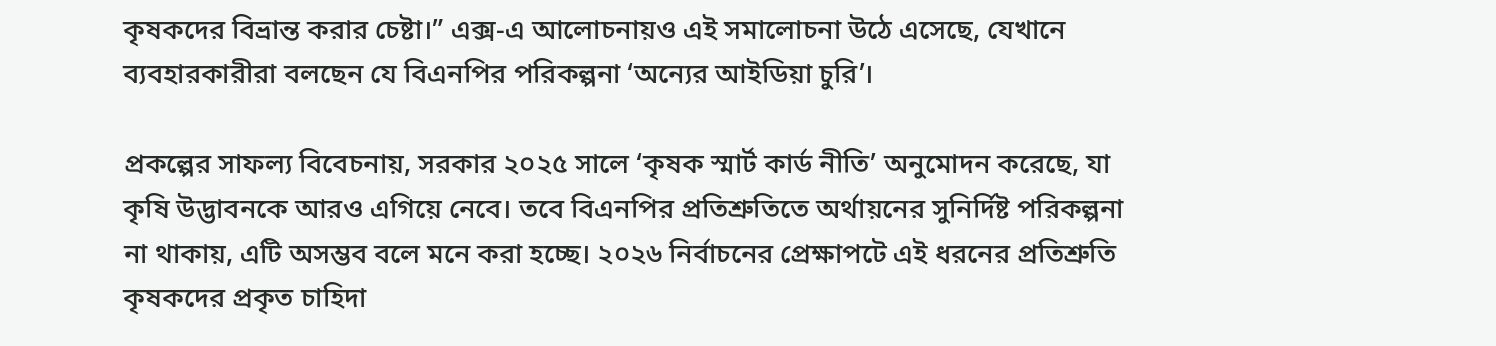কৃষকদের বিভ্রান্ত করার চেষ্টা।” এক্স-এ আলোচনায়ও এই সমালোচনা উঠে এসেছে, যেখানে ব্যবহারকারীরা বলছেন যে বিএনপির পরিকল্পনা ‘অন্যের আইডিয়া চুরি’।

প্রকল্পের সাফল্য বিবেচনায়, সরকার ২০২৫ সালে ‘কৃষক স্মার্ট কার্ড নীতি’ অনুমোদন করেছে, যা কৃষি উদ্ভাবনকে আরও এগিয়ে নেবে। তবে বিএনপির প্রতিশ্রুতিতে অর্থায়নের সুনির্দিষ্ট পরিকল্পনা না থাকায়, এটি অসম্ভব বলে মনে করা হচ্ছে। ২০২৬ নির্বাচনের প্রেক্ষাপটে এই ধরনের প্রতিশ্রুতি কৃষকদের প্রকৃত চাহিদা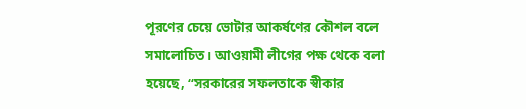পূরণের চেয়ে ভোটার আকর্ষণের কৌশল বলে সমালোচিত। আওয়ামী লীগের পক্ষ থেকে বলা হয়েছে, “সরকারের সফলতাকে স্বীকার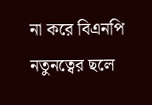না করে বিএনপি নতুনত্বের ছলে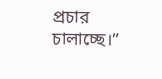প্রচার চালাচ্ছে।”